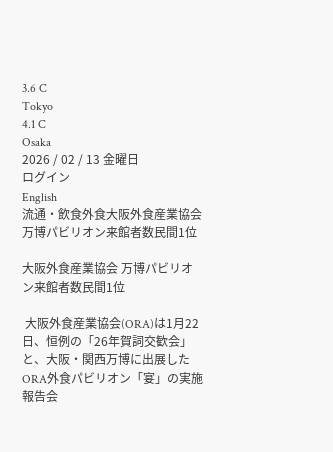3.6 C
Tokyo
4.1 C
Osaka
2026 / 02 / 13 金曜日
ログイン
English
流通・飲食外食大阪外食産業協会 万博パビリオン来館者数民間1位

大阪外食産業協会 万博パビリオン来館者数民間1位

 大阪外食産業協会(ORA)は1月22日、恒例の「26年賀詞交歓会」と、大阪・関西万博に出展したORA外食パビリオン「宴」の実施報告会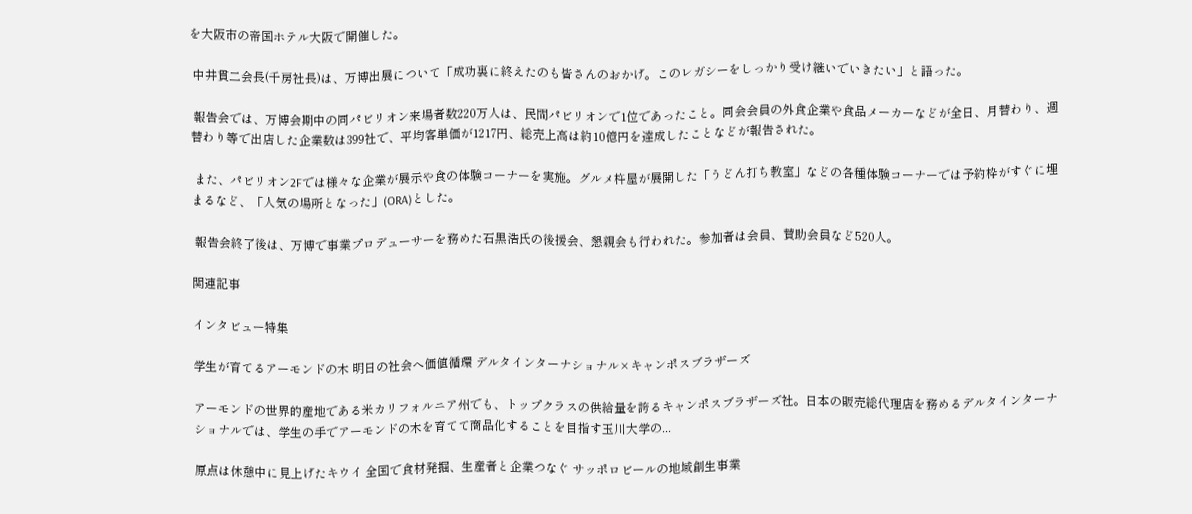を大阪市の帝国ホテル大阪で開催した。

 中井貫二会長(千房社長)は、万博出展について「成功裏に終えたのも皆さんのおかげ。このレガシーをしっかり受け継いでいきたい」と語った。

 報告会では、万博会期中の同パビリオン来場者数220万人は、民間パビリオンで1位であったこと。同会会員の外食企業や食品メーカーなどが全日、月替わり、週替わり等で出店した企業数は399社で、平均客単価が1217円、総売上高は約10億円を達成したことなどが報告された。

 また、パビリオン2Fでは様々な企業が展示や食の体験コーナーを実施。グルメ杵屋が展開した「うどん打ち教室」などの各種体験コーナーでは予約枠がすぐに埋まるなど、「人気の場所となった」(ORA)とした。

 報告会終了後は、万博で事業プロデューサーを務めた石黒浩氏の後援会、懇親会も行われた。参加者は会員、賛助会員など520人。

関連記事

インタビュー特集

学生が育てるアーモンドの木 明日の社会へ価値循環 デルタインターナショナル×キャンポスブラザーズ

アーモンドの世界的産地である米カリフォルニア州でも、トップクラスの供給量を誇るキャンポスブラザーズ社。日本の販売総代理店を務めるデルタインターナショナルでは、学生の手でアーモンドの木を育てて商品化することを目指す玉川大学の...

原点は休憩中に見上げたキウイ 全国で食材発掘、生産者と企業つなぐ サッポロビールの地域創生事業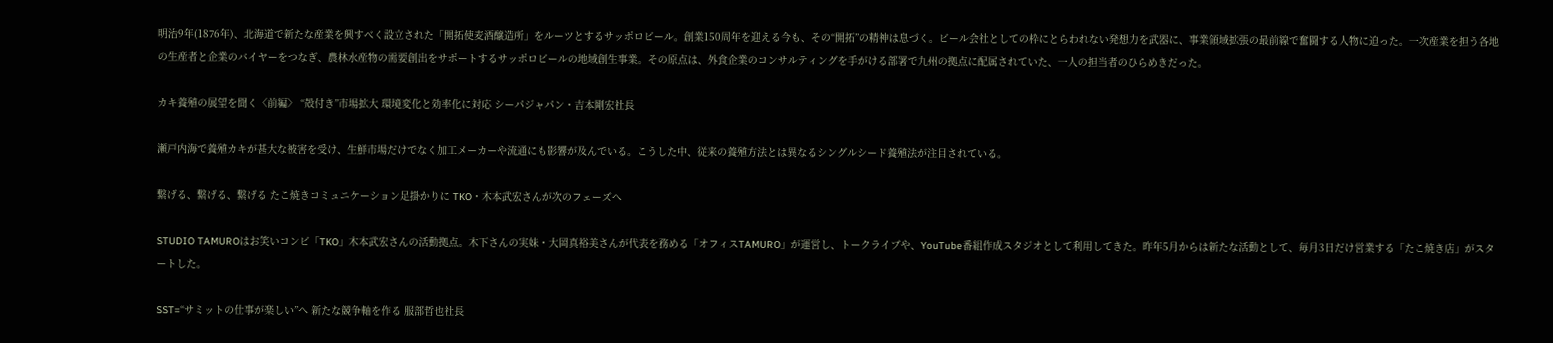明治9年(1876年)、北海道で新たな産業を興すべく設立された「開拓使麦酒醸造所」をルーツとするサッポロビール。創業150周年を迎える今も、その“開拓”の精神は息づく。ビール会社としての枠にとらわれない発想力を武器に、事業領域拡張の最前線で奮闘する人物に迫った。一次産業を担う各地の生産者と企業のバイヤーをつなぎ、農林水産物の需要創出をサポートするサッポロビールの地域創生事業。その原点は、外食企業のコンサルティングを手がける部署で九州の拠点に配属されていた、一人の担当者のひらめきだった。

カキ養殖の展望を聞く〈前編〉 “殻付き”市場拡大 環境変化と効率化に対応 シーパジャパン・吉本剛宏社長

瀬戸内海で養殖カキが甚大な被害を受け、生鮮市場だけでなく加工メーカーや流通にも影響が及んでいる。こうした中、従来の養殖方法とは異なるシングルシード養殖法が注目されている。

繋げる、繋げる、繋げる たこ焼きコミュニケーション足掛かりに TKO・木本武宏さんが次のフェーズへ

STUDIO TAMUROはお笑いコンビ「TKO」木本武宏さんの活動拠点。木下さんの実妹・大岡真裕美さんが代表を務める「オフィスTAMURO」が運営し、トークライブや、YouTube番組作成スタジオとして利用してきた。昨年5月からは新たな活動として、毎月3日だけ営業する「たこ焼き店」がスタートした。

SST=“サミットの仕事が楽しい”へ 新たな競争軸を作る 服部哲也社長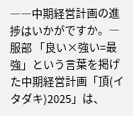――中期経営計画の進捗はいかがですか。― 服部 「良い×強い=最強」という言葉を掲げた中期経営計画「頂(イタダキ)2025」は、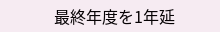最終年度を1年延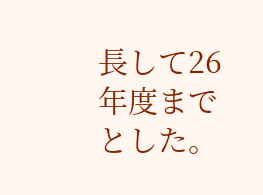長して26年度までとした。